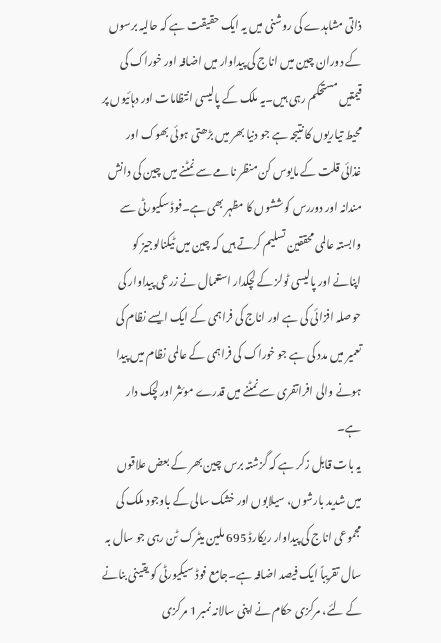ذاتی مشاہدے کی روشنی میں یہ ایک حقیقت ہے کہ حالیہ برسوں کے دوران چین میں اناج کی پیداوار میں اضافہ اور خوراک کی قیمتیں مستحکم رہی ہیں۔یہ ملک کے پالیسی انتظامات اور دہائیوں پر محیط تیاریوں کا نتیجہ ہے جو دنیا بھر میں بڑھتی ہوئی بھوک اور غذائی قلت کے مایوس کن منظر نامے سے نمٹنے میں چین کی دانش مندانہ اور دوررس کوششوں کا مظہر بھی ہے۔فوڈ سکیورٹی سے وابستہ عالمی محققین تسلیم کرتے ہیں کہ چین میں ٹیکنالوجیز کو اپنانے اور پالیسی ٹولز کے لچکدار استعمال نے زرعی پیداوار کی حوصلہ افزائی کی ہے اور اناج کی فراہمی کے ایک ایسے نظام کی تعمیر میں مدد کی ہے جو خوراک کی فراہمی کے عالمی نظام میں پیدا ہونے والی افراتفری سے نمٹنے میں قدرے موئثر اور لچک دار ہے۔
یہ بات قابل زکر ہے کہ گزشتہ برس چین بھر کے بعض علاقوں میں شدید بارشوں، سیلابوں اور خشک سالی کے باوجود ملک کی مجموعی اناج کی پیداوار ریکارڈ 695 ملین میٹرک ٹن رہی جو سال بہ سال تقریباً ایک فیصد اضافہ ہے۔جامع فوڈ سیکیورٹی کو یقینی بنانے کے لئے، مرکزی حکام نے اپنی سالانہ نمبر 1 مرکزی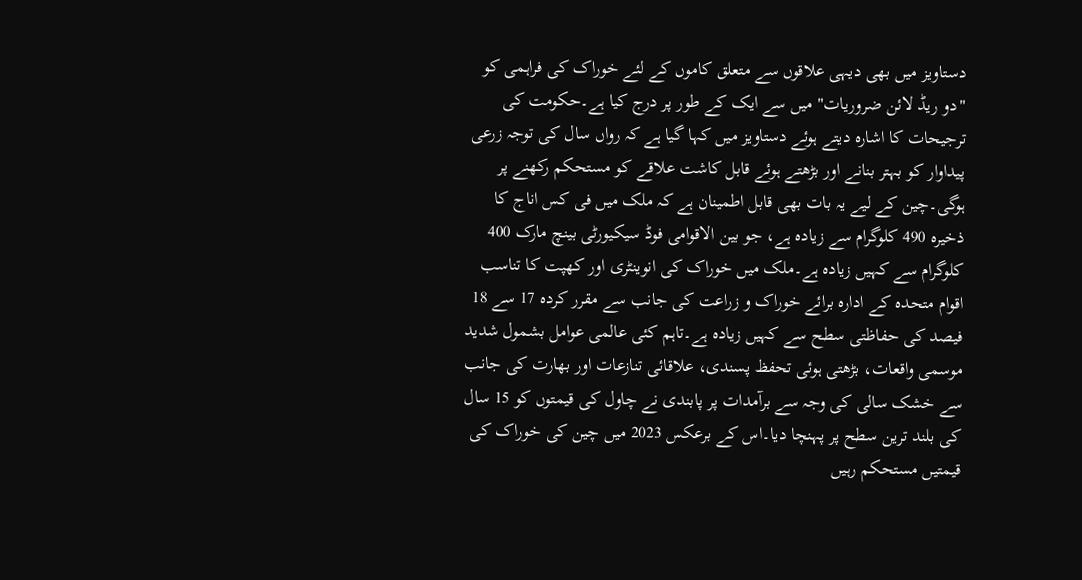دستاویز میں بھی دیہی علاقوں سے متعلق کاموں کے لئے خوراک کی فراہمی کو "دو ریڈ لائن ضروریات" میں سے ایک کے طور پر درج کیا ہے۔حکومت کی ترجیحات کا اشارہ دیتے ہوئے دستاویز میں کہا گیا ہے کہ رواں سال کی توجہ زرعی پیداوار کو بہتر بنانے اور بڑھتے ہوئے قابل کاشت علاقے کو مستحکم رکھنے پر ہوگی۔چین کے لیے یہ بات بھی قابل اطمینان ہے کہ ملک میں فی کس اناج کا ذخیرہ 490 کلوگرام سے زیادہ ہے، جو بین الاقوامی فوڈ سیکیورٹی بینچ مارک 400 کلوگرام سے کہیں زیادہ ہے۔ملک میں خوراک کی انوینٹری اور کھپت کا تناسب اقوام متحدہ کے ادارہ برائے خوراک و زراعت کی جانب سے مقرر کردہ 17 سے 18 فیصد کی حفاظتی سطح سے کہیں زیادہ ہے۔تاہم کئی عالمی عوامل بشمول شدید موسمی واقعات، بڑھتی ہوئی تحفظ پسندی، علاقائی تنازعات اور بھارت کی جانب سے خشک سالی کی وجہ سے برآمدات پر پابندی نے چاول کی قیمتوں کو 15 سال کی بلند ترین سطح پر پہنچا دیا۔اس کے برعکس 2023 میں چین کی خوراک کی قیمتیں مستحکم رہیں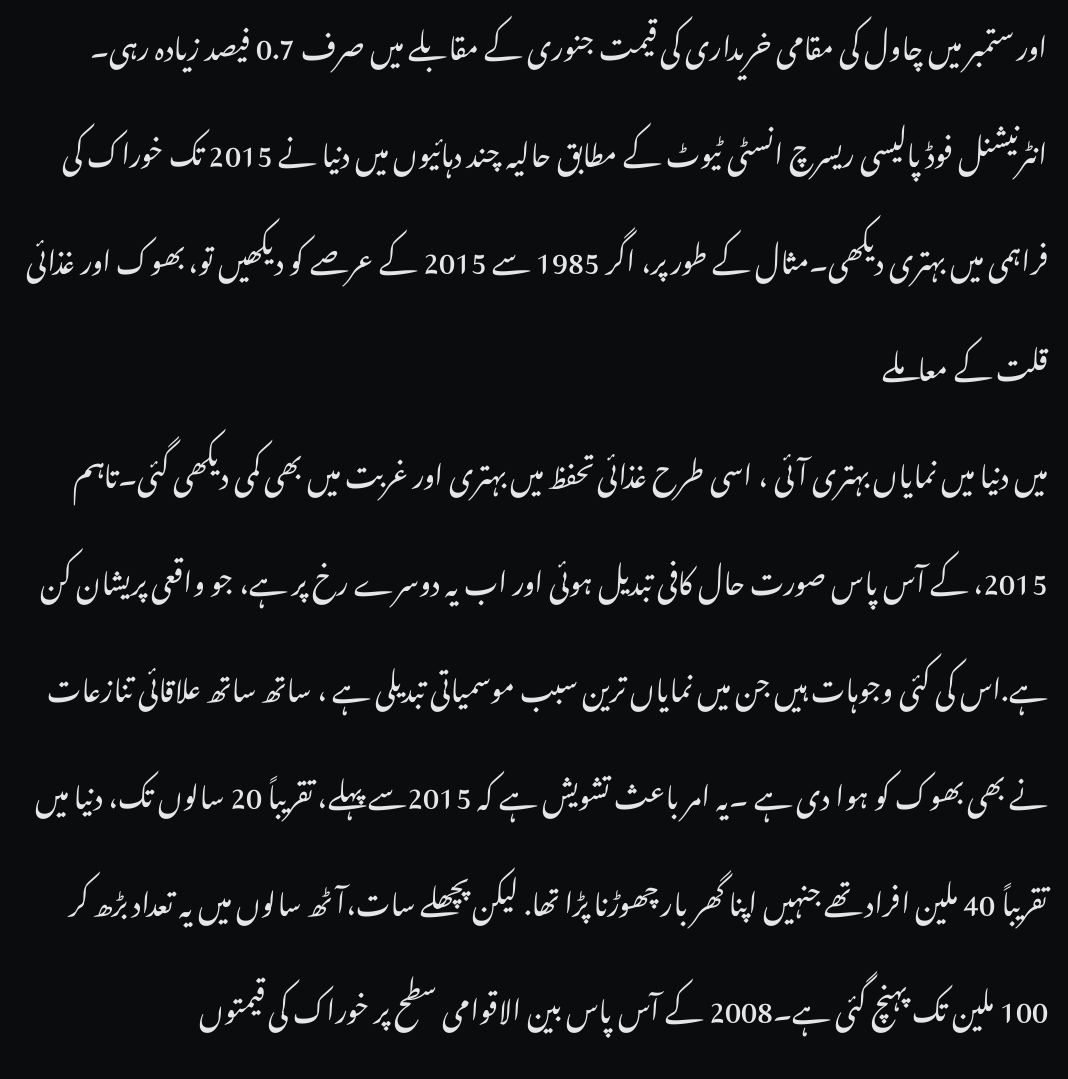اور ستمبر میں چاول کی مقامی خریداری کی قیمت جنوری کے مقابلے میں صرف 0.7 فیصد زیادہ رہی۔
انٹرنیشنل فوڈ پالیسی ریسرچ انسٹی ٹیوٹ کے مطابق حالیہ چند دہائیوں میں دنیا نے 2015 تک خوراک کی فراہمی میں بہتری دیکھی۔مثال کے طور پر، اگر 1985 سے 2015 کے عرصے کو دیکھیں تو، بھوک اور غذائی قلت کے معاملے
میں دنیا میں نمایاں بہتری آئی ، اسی طرح غذائی تحفظ میں بہتری اور غربت میں بھی کمی دیکھی گئی۔تاہم 2015، کے آس پاس صورت حال کافی تبدیل ہوئی اور اب یہ دوسرے رخ پر ہے، جو واقعی پریشان کن ہے.اس کی کئی وجوہات ہیں جن میں نمایاں ترین سبب موسمیاتی تبدیلی ہے ، ساتھ ساتھ علاقائی تنازعات نے بھی بھوک کو ہوا دی ہے ۔یہ امر باعث تشویش ہے کہ 2015سے پہلے، تقریباً 20 سالوں تک، دنیا میں تقریباً 40 ملین افراد تھے جنہیں اپنا گھر بار چھوڑنا پڑا تھا. لیکن پچھلے سات،آٹھ سالوں میں یہ تعداد بڑھ کر 100 ملین تک پہنچ گئی ہے۔2008 کے آس پاس بین الاقوامی سطح پر خوراک کی قیمتوں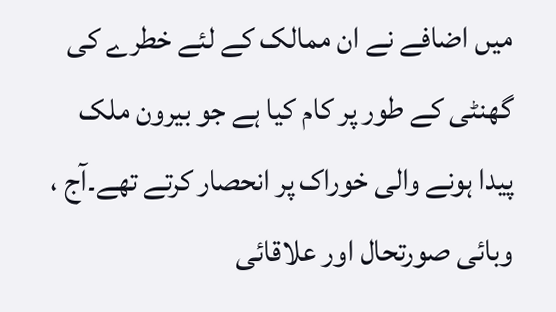میں اضافے نے ان ممالک کے لئے خطرے کی گھنٹی کے طور پر کام کیا ہے جو بیرون ملک پیدا ہونے والی خوراک پر انحصار کرتے تھے۔آج ، وبائی صورتحال اور علاقائی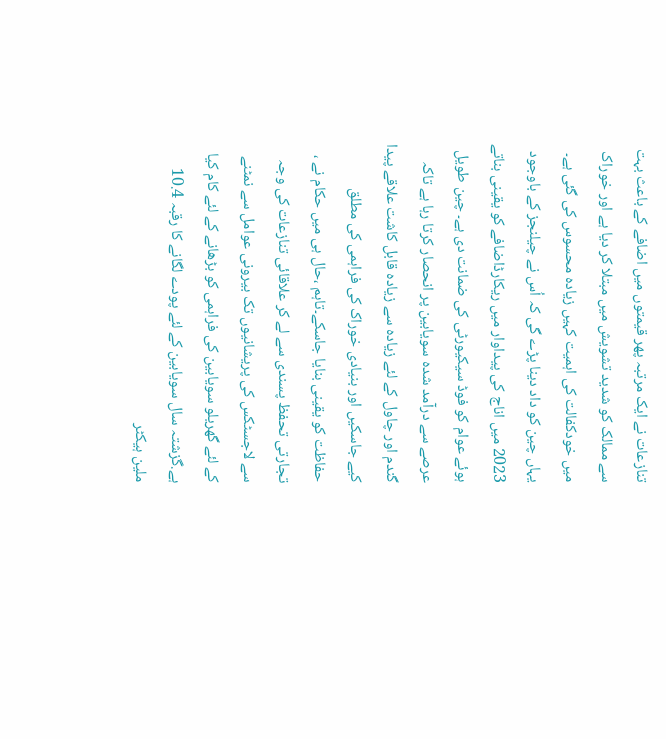تنازعات نے ایک مرتبہ پھر قیمتوں میں اضافے کے باعث بہت سے ممالک کو شدید تشویش میں مبتلا کر دیا ہے اور خوراک میں خودکفالت کی اہمیت کہیں زیادہ محسوس کی گئی ہے۔
یہاں چین کو داد دینا پڑے گی کہ اُس نے چیلنجز کے باوجود 2023 میں اناج کی پیداوار میں ریکارڈاضافے کو یقینی بناتے ہوئے عوام کو فوڈ سیکیورٹی کی ضمانت دی ہے۔ چین طویل عرصے سے درآمد شدہ سویابین پر انحصار کرتا رہا ہے تاکہ گندم اور چاول کے لئے زیادہ سے زیادہ قابل کاشت علاقے پیدا کیے جاسکیں اور بنیادی خوراک کی فراہمی کی مطلق حفاظت کو یقینی بنایا جاسکے۔تاہم ،حال ہی میں حکام نے ، تجارتی تحفظ پسندی سے لے کر علاقائی تنازعات کی وجہ سے لاجسٹکس کی پریشانیوں تک بیرونی عوامل سے نمٹنے کے لئے گھریلو سویابین کی فراہمی کو بڑھانے کے لئے کام کیا ہے.گزشتہ سال سویابین کے لئے پودے لگانے کا رقبہ 10.4 ملین ہیکٹر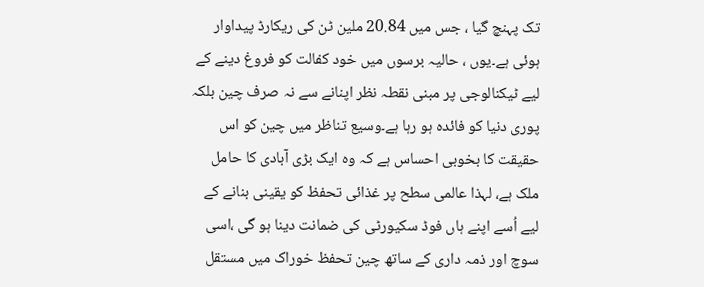تک پہنچ گیا ، جس میں 20.84 ملین ٹن کی ریکارڈ پیداوار ہوئی ہے۔یوں ، حالیہ برسوں میں خود کفالت کو فروغ دینے کے لیے ٹیکنالوجی پر مبنی نقطہ نظر اپنانے سے نہ صرف چین بلکہ پوری دنیا کو فائدہ ہو رہا ہے۔وسیع تناظر میں چین کو اس حقیقت کا بخوبی احساس ہے کہ وہ ایک بڑی آبادی کا حامل ملک ہے، لہذا عالمی سطح پر غذائی تحفظ کو یقینی بنانے کے لیے اُسے اپنے ہاں فوڈ سکیورٹی کی ضمانت دینا ہو گی ،اسی سوچ اور ذمہ داری کے ساتھ چین تحفظ خوراک میں مستقل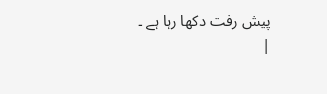پیش رفت دکھا رہا ہے ۔
|